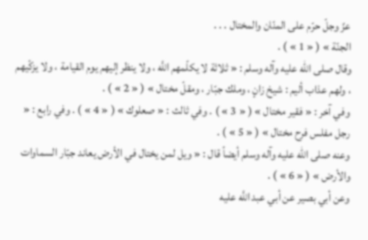عزّ وجلّ حرّم على المنّان والمختال . . .
الجنّة » ( « 1 » ) .
وقال صلى الله عليه وآله وسلم : « ثلاثة لا يكلّمهم اللَّه ، ولا ينظر إليهم يوم القيامة ، ولا يزكّيهم ، ولهم عذاب أليم : شيخ زانٍ ، وملك جبّار ، ومقلّ مختال » ( « 2 » ) .
وفي آخر : « فقير مختال » ( « 3 » ) . وفي ثالث : « صعلوك » ( « 4 » ) . وفي رابع : « رجل مفلس فرِح مختال » ( « 5 » ) .
وعنه صلى الله عليه وآله وسلم أيضاً قال : « ويل لمن يختال في الأرض يعاند جبّار السماوات والأرض » ( « 6 » ) .
وعن أبي بصير عن أبي عبد اللَّه عليه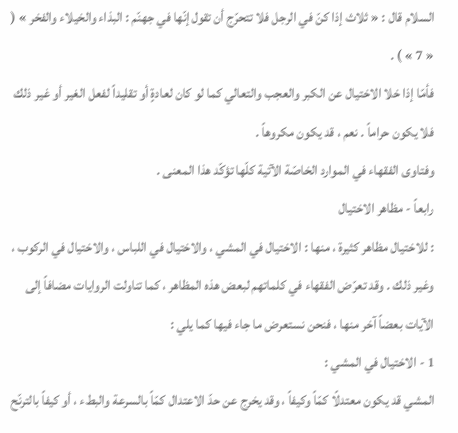السلام قال : « ثلاث إذا كنّ في الرجل فلا تتحرّج أن تقول إنّها في جهنّم : البذاء والخيلاء والفخر » ( « 7 » ) .
فأمّا إذا خلا الاختيال عن الكبر والعجب والتعالي كما لو كان لعادةٍ أو تقليداً لفعل الغير أو غير ذلك فلا يكون حراماً . نعم ، قد يكون مكروهاً .
وفتاوى الفقهاء في الموارد الخاصّة الآتية كلّها تؤكّد هذا المعنى .
رابعاً - مظاهر الاختيال
: للاختيال مظاهر كثيرة ، منها : الاختيال في المشي ، والاختيال في اللباس ، والاختيال في الركوب ، وغير ذلك . وقد تعرّض الفقهاء في كلماتهم لبعض هذه المظاهر ، كما تناولت الروايات مضافاً إلى الآيات بعضاً آخر منها ، فنحن نستعرض ما جاء فيها كما يلي :
1 - الاختيال في المشي :
المشي قد يكون معتدلًا كمّاً وكيفاً ، وقد يخرج عن حدّ الاعتدال كمّاً بالسرعة والبطء ، أو كيفاً بالترنّح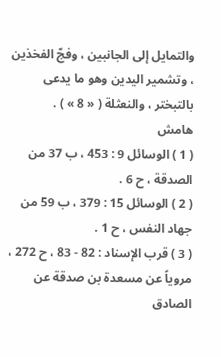والتمايل إلى الجانبين ، وفجّ الفخذين ، وتشمير اليدين وهو ما يدعى بالتبختر ، والنعثلة ( « 8 » ) .
هامش
( 1 ) الوسائل 9 : 453 ، ب 37 من الصدقة ، ح 6 .
( 2 ) الوسائل 15 : 379 ، ب 59 من جهاد النفس ، ح 1 .
( 3 ) قرب الإسناد : 82 - 83 ، ح 272 ، مروياً عن مسعدة بن صدقة عن الصادق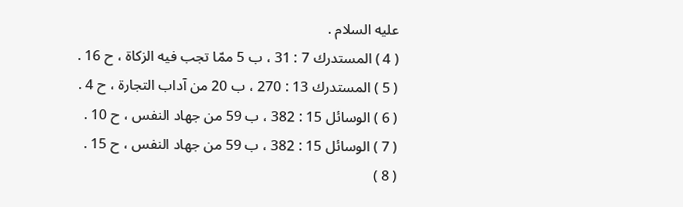عليه السلام .
( 4 ) المستدرك 7 : 31 ، ب 5 ممّا تجب فيه الزكاة ، ح 16 .
( 5 ) المستدرك 13 : 270 ، ب 20 من آداب التجارة ، ح 4 .
( 6 ) الوسائل 15 : 382 ، ب 59 من جهاد النفس ، ح 10 .
( 7 ) الوسائل 15 : 382 ، ب 59 من جهاد النفس ، ح 15 .
( 8 )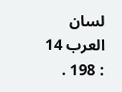لسان العرب 14 : 198 .